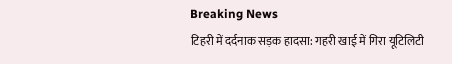Breaking News
टिहरी में दर्दनाक सड़क हादसा: गहरी खाई में गिरा यूटिलिटी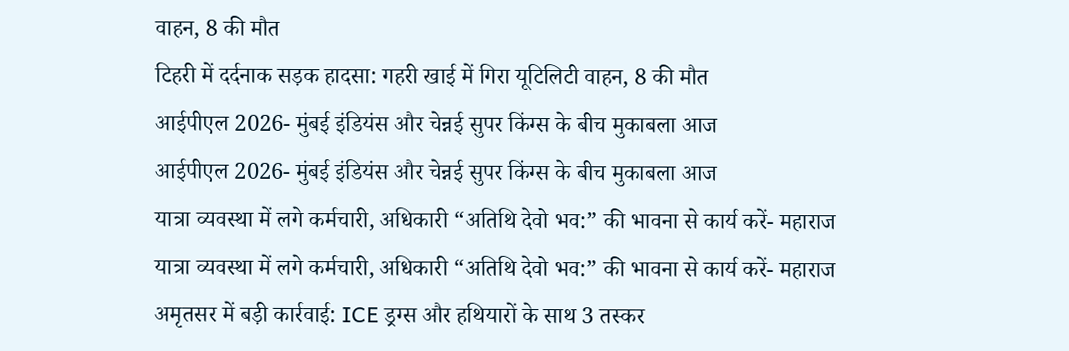वाहन, 8 की मौत
टिहरी में दर्दनाक सड़क हादसा: गहरी खाई में गिरा यूटिलिटी वाहन, 8 की मौत
आईपीएल 2026- मुंबई इंडियंस और चेन्नई सुपर किंग्स के बीच मुकाबला आज
आईपीएल 2026- मुंबई इंडियंस और चेन्नई सुपर किंग्स के बीच मुकाबला आज
यात्रा व्यवस्था में लगे कर्मचारी, अधिकारी “अतिथि देवो भव:” की भावना से कार्य करें- महाराज
यात्रा व्यवस्था में लगे कर्मचारी, अधिकारी “अतिथि देवो भव:” की भावना से कार्य करें- महाराज
अमृतसर में बड़ी कार्रवाई: ICE ड्रग्स और हथियारों के साथ 3 तस्कर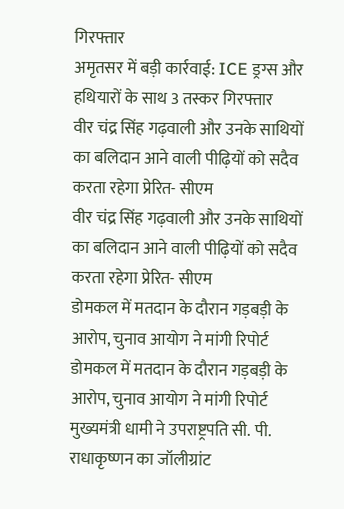गिरफ्तार
अमृतसर में बड़ी कार्रवाई: ICE ड्रग्स और हथियारों के साथ 3 तस्कर गिरफ्तार
वीर चंद्र सिंह गढ़वाली और उनके साथियों का बलिदान आने वाली पीढ़ियों को सदैव करता रहेगा प्रेरित- सीएम
वीर चंद्र सिंह गढ़वाली और उनके साथियों का बलिदान आने वाली पीढ़ियों को सदैव करता रहेगा प्रेरित- सीएम
डोमकल में मतदान के दौरान गड़बड़ी के आरोप, चुनाव आयोग ने मांगी रिपोर्ट
डोमकल में मतदान के दौरान गड़बड़ी के आरोप, चुनाव आयोग ने मांगी रिपोर्ट
मुख्यमंत्री धामी ने उपराष्ट्रपति सी. पी. राधाकृष्णन का जॉलीग्रांट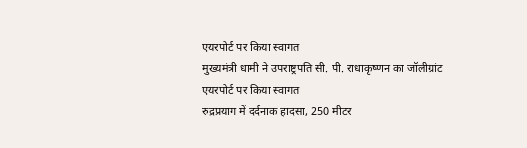एयरपोर्ट पर किया स्वागत
मुख्यमंत्री धामी ने उपराष्ट्रपति सी. पी. राधाकृष्णन का जॉलीग्रांट एयरपोर्ट पर किया स्वागत
रुद्रप्रयाग में दर्दनाक हादसा, 250 मीटर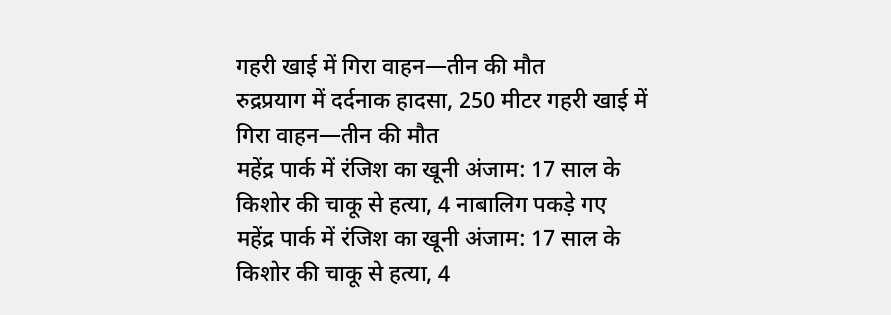गहरी खाई में गिरा वाहन—तीन की मौत
रुद्रप्रयाग में दर्दनाक हादसा, 250 मीटर गहरी खाई में गिरा वाहन—तीन की मौत
महेंद्र पार्क में रंजिश का खूनी अंजाम: 17 साल के किशोर की चाकू से हत्या, 4 नाबालिग पकड़े गए
महेंद्र पार्क में रंजिश का खूनी अंजाम: 17 साल के किशोर की चाकू से हत्या, 4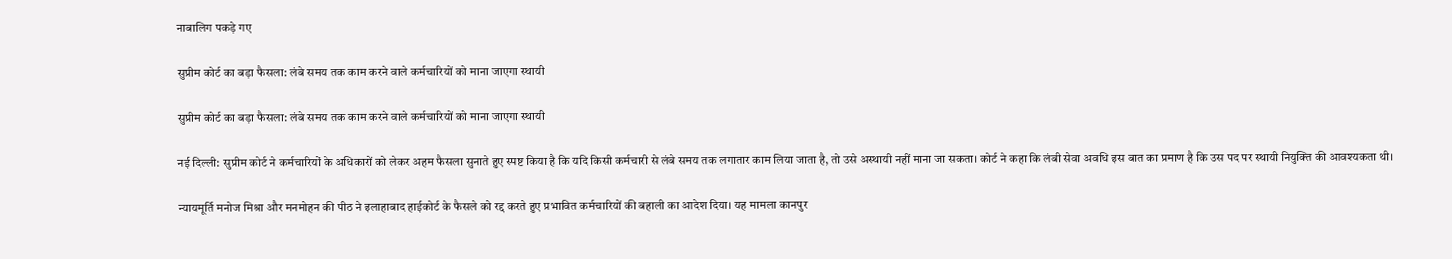नाबालिग पकड़े गए

सुप्रीम कोर्ट का बड़ा फैसला: लंबे समय तक काम करने वाले कर्मचारियों को माना जाएगा स्थायी

सुप्रीम कोर्ट का बड़ा फैसला: लंबे समय तक काम करने वाले कर्मचारियों को माना जाएगा स्थायी

नई दिल्ली: सुप्रीम कोर्ट ने कर्मचारियों के अधिकारों को लेकर अहम फैसला सुनाते हुए स्पष्ट किया है कि यदि किसी कर्मचारी से लंबे समय तक लगातार काम लिया जाता है, तो उसे अस्थायी नहीं माना जा सकता। कोर्ट ने कहा कि लंबी सेवा अवधि इस बात का प्रमाण है कि उस पद पर स्थायी नियुक्ति की आवश्यकता थी।

न्यायमूर्ति मनोज मिश्रा और मनमोहन की पीठ ने इलाहाबाद हाईकोर्ट के फैसले को रद्द करते हुए प्रभावित कर्मचारियों की बहाली का आदेश दिया। यह मामला कानपुर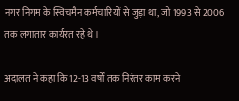नगर निगम के स्विचमैन कर्मचारियों से जुड़ा था, जो 1993 से 2006 तक लगातार कार्यरत रहे थे।

अदालत ने कहा कि 12-13 वर्षों तक निरंतर काम करने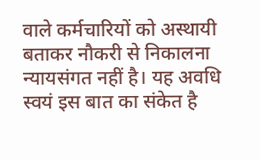वाले कर्मचारियों को अस्थायी बताकर नौकरी से निकालना न्यायसंगत नहीं है। यह अवधि स्वयं इस बात का संकेत है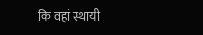कि वहां स्थायी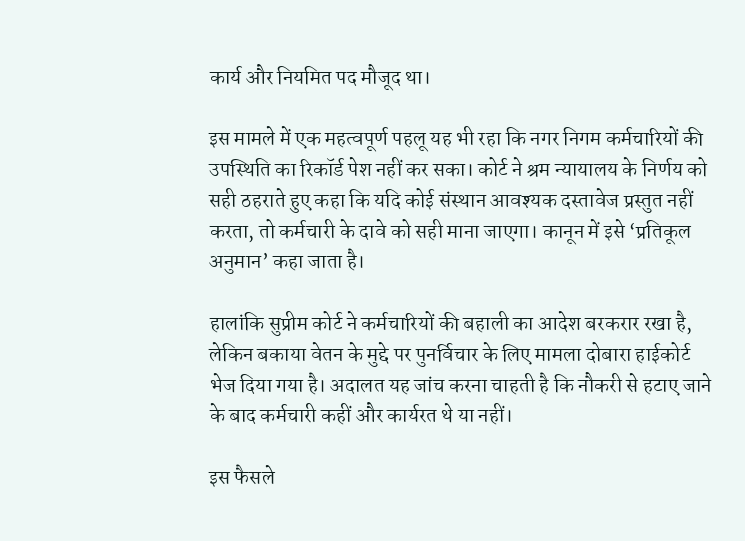कार्य और नियमित पद मौजूद था।

इस मामले में एक महत्वपूर्ण पहलू यह भी रहा कि नगर निगम कर्मचारियों की उपस्थिति का रिकॉर्ड पेश नहीं कर सका। कोर्ट ने श्रम न्यायालय के निर्णय को सही ठहराते हुए कहा कि यदि कोई संस्थान आवश्यक दस्तावेज प्रस्तुत नहीं करता, तो कर्मचारी के दावे को सही माना जाएगा। कानून में इसे ‘प्रतिकूल अनुमान’ कहा जाता है।

हालांकि सुप्रीम कोर्ट ने कर्मचारियों की बहाली का आदेश बरकरार रखा है, लेकिन बकाया वेतन के मुद्दे पर पुनर्विचार के लिए मामला दोबारा हाईकोर्ट भेज दिया गया है। अदालत यह जांच करना चाहती है कि नौकरी से हटाए जाने के बाद कर्मचारी कहीं और कार्यरत थे या नहीं।

इस फैसले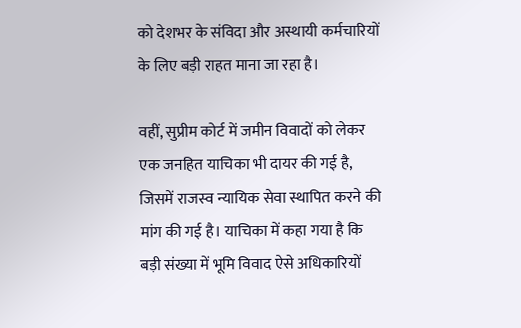को देशभर के संविदा और अस्थायी कर्मचारियों के लिए बड़ी राहत माना जा रहा है।

वहीं, सुप्रीम कोर्ट में जमीन विवादों को लेकर एक जनहित याचिका भी दायर की गई है, जिसमें राजस्व न्यायिक सेवा स्थापित करने की मांग की गई है। याचिका में कहा गया है कि बड़ी संख्या में भूमि विवाद ऐसे अधिकारियों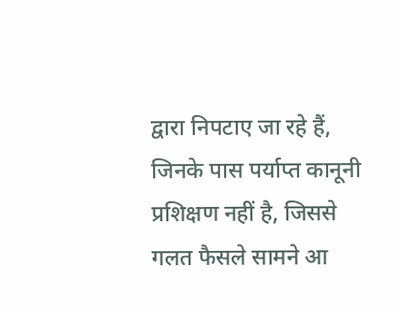द्वारा निपटाए जा रहे हैं, जिनके पास पर्याप्त कानूनी प्रशिक्षण नहीं है, जिससे गलत फैसले सामने आ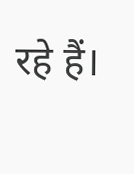रहे हैं।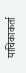याचिकाकर्ता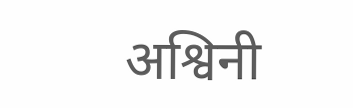अश्विनी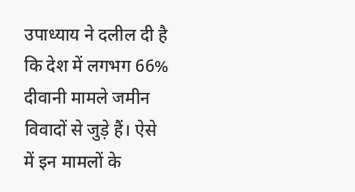उपाध्याय ने दलील दी है कि देश में लगभग 66% दीवानी मामले जमीन विवादों से जुड़े हैं। ऐसे में इन मामलों के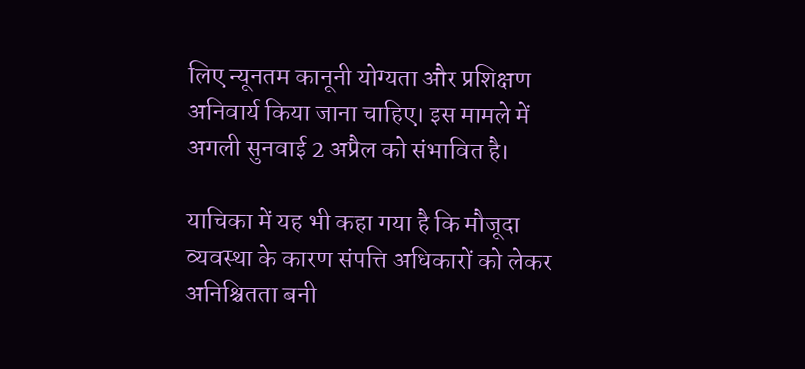लिए न्यूनतम कानूनी योग्यता और प्रशिक्षण अनिवार्य किया जाना चाहिए। इस मामले में अगली सुनवाई 2 अप्रैल को संभावित है।

याचिका में यह भी कहा गया है कि मौजूदा व्यवस्था के कारण संपत्ति अधिकारों को लेकर अनिश्चितता बनी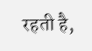रहती है,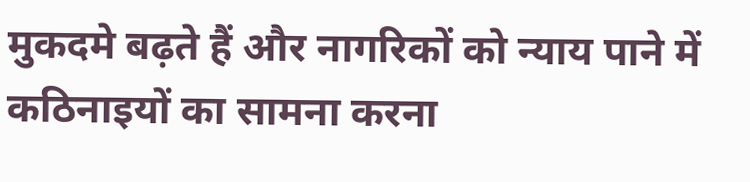मुकदमे बढ़ते हैं और नागरिकों को न्याय पाने में कठिनाइयों का सामना करना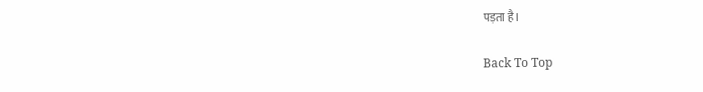पड़ता है।

Back To Top